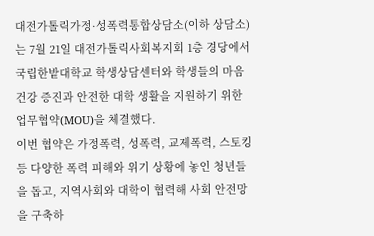대전가톨릭가정·성폭력통합상담소(이하 상담소)는 7월 21일 대전가톨릭사회복지회 1층 경당에서 국립한밭대학교 학생상담센터와 학생들의 마음 건강 증진과 안전한 대학 생활을 지원하기 위한 업무협약(MOU)을 체결했다.
이번 협약은 가정폭력, 성폭력, 교제폭력, 스토킹 등 다양한 폭력 피해와 위기 상황에 놓인 청년들을 돕고, 지역사회와 대학이 협력해 사회 안전망을 구축하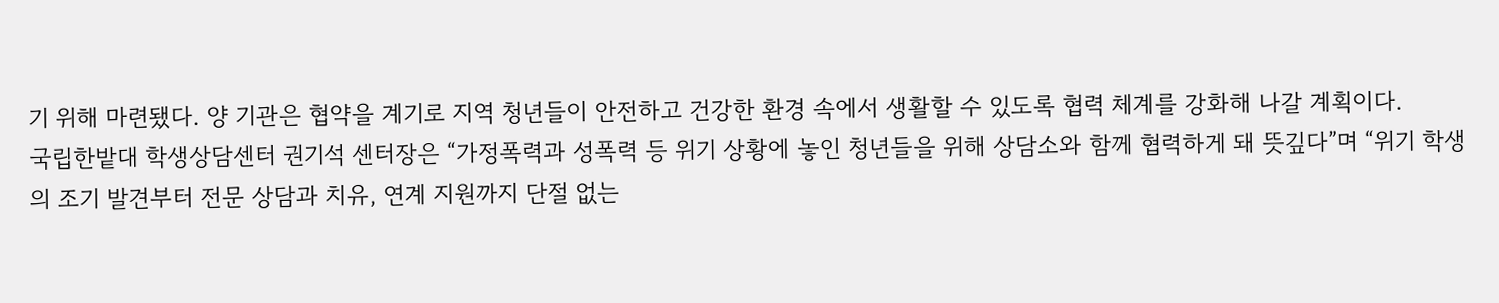기 위해 마련됐다. 양 기관은 협약을 계기로 지역 청년들이 안전하고 건강한 환경 속에서 생활할 수 있도록 협력 체계를 강화해 나갈 계획이다.
국립한밭대 학생상담센터 권기석 센터장은 “가정폭력과 성폭력 등 위기 상황에 놓인 청년들을 위해 상담소와 함께 협력하게 돼 뜻깊다”며 “위기 학생의 조기 발견부터 전문 상담과 치유, 연계 지원까지 단절 없는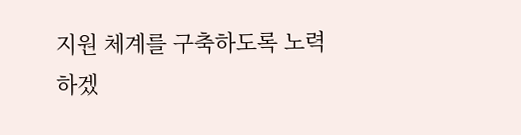지원 체계를 구축하도록 노력하겠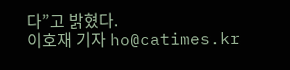다”고 밝혔다.
이호재 기자 ho@catimes.kr